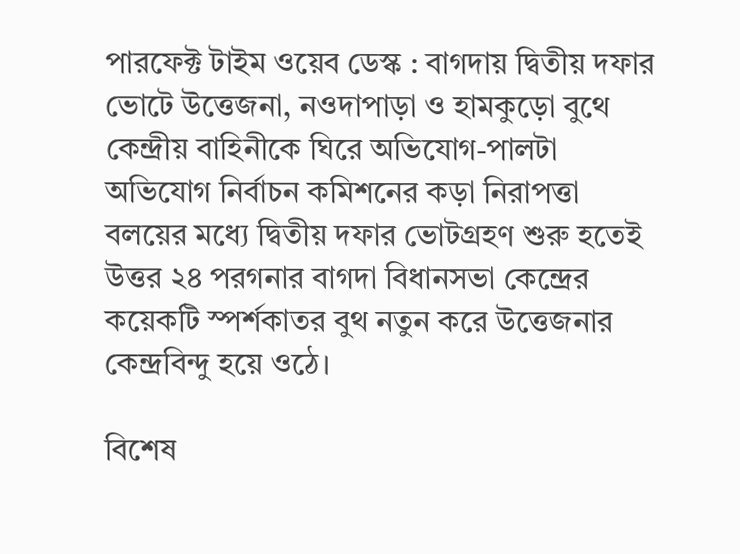পারফেক্ট টাইম ওয়েব ডেস্ক : বাগদায় দ্বিতীয় দফার ভোটে উত্তেজনা, নওদাপাড়া ও হামকুড়ো বুথে কেন্দ্রীয় বাহিনীকে ঘিরে অভিযোগ-পালটা অভিযোগ নির্বাচন কমিশনের কড়া নিরাপত্তা বলয়ের মধ্যে দ্বিতীয় দফার ভোটগ্রহণ শুরু হতেই উত্তর ২৪ পরগনার বাগদা বিধানসভা কেন্দ্রের কয়েকটি স্পর্শকাতর বুথ নতুন করে উত্তেজনার কেন্দ্রবিন্দু হয়ে ওঠে।

বিশেষ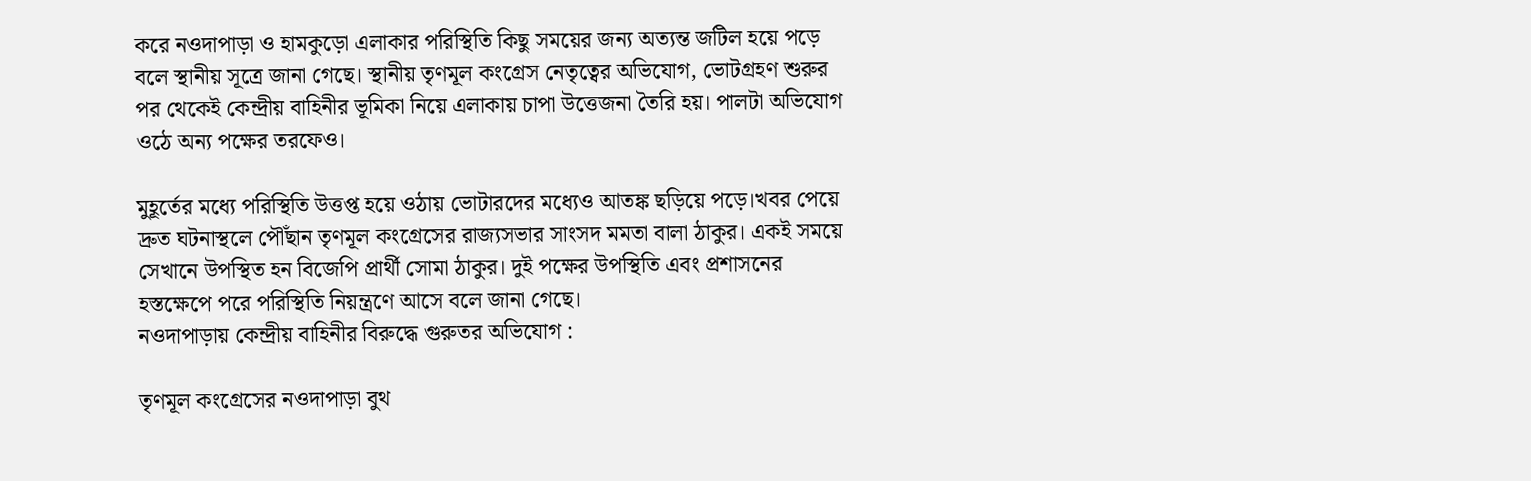করে নওদাপাড়া ও হামকুড়ো এলাকার পরিস্থিতি কিছু সময়ের জন্য অত্যন্ত জটিল হয়ে পড়ে বলে স্থানীয় সূত্রে জানা গেছে। স্থানীয় তৃণমূল কংগ্রেস নেতৃত্বের অভিযোগ, ভোটগ্রহণ শুরুর পর থেকেই কেন্দ্রীয় বাহিনীর ভূমিকা নিয়ে এলাকায় চাপা উত্তেজনা তৈরি হয়। পালটা অভিযোগ ওঠে অন্য পক্ষের তরফেও।

মুহূর্তের মধ্যে পরিস্থিতি উত্তপ্ত হয়ে ওঠায় ভোটারদের মধ্যেও আতঙ্ক ছড়িয়ে পড়ে।খবর পেয়ে দ্রুত ঘটনাস্থলে পৌঁছান তৃণমূল কংগ্রেসের রাজ্যসভার সাংসদ মমতা বালা ঠাকুর। একই সময়ে সেখানে উপস্থিত হন বিজেপি প্রার্থী সোমা ঠাকুর। দুই পক্ষের উপস্থিতি এবং প্রশাসনের হস্তক্ষেপে পরে পরিস্থিতি নিয়ন্ত্রণে আসে বলে জানা গেছে।
নওদাপাড়ায় কেন্দ্রীয় বাহিনীর বিরুদ্ধে গুরুতর অভিযোগ :

তৃণমূল কংগ্রেসের নওদাপাড়া বুথ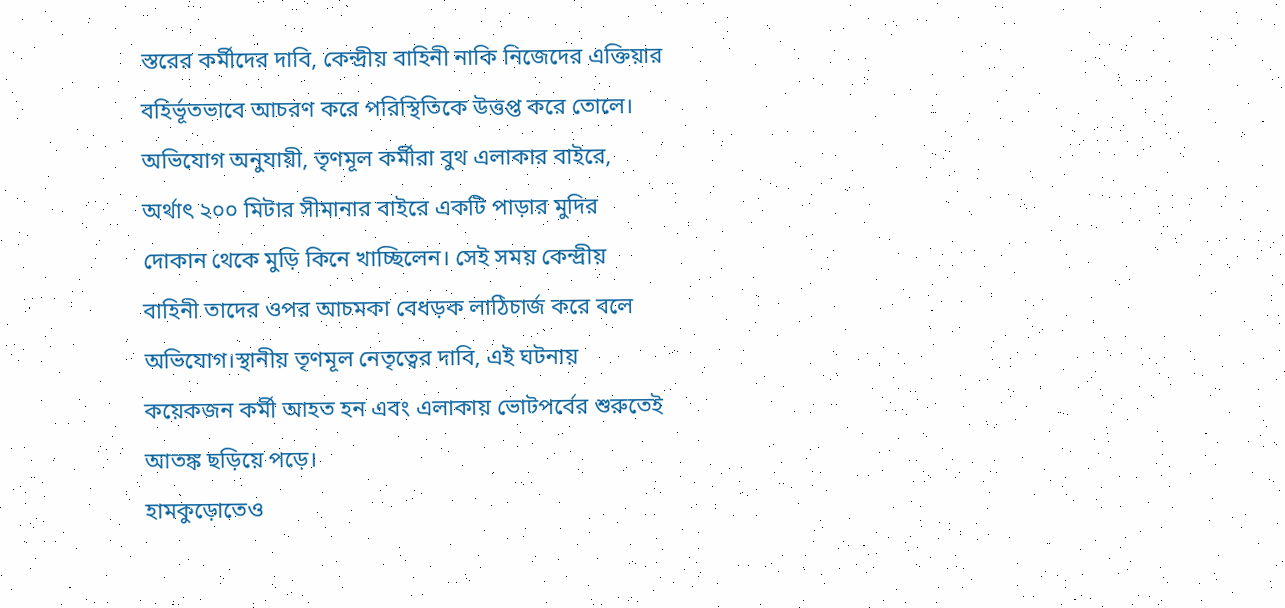স্তরের কর্মীদের দাবি, কেন্দ্রীয় বাহিনী নাকি নিজেদের এক্তিয়ার বহির্ভূতভাবে আচরণ করে পরিস্থিতিকে উত্তপ্ত করে তোলে। অভিযোগ অনুযায়ী, তৃণমূল কর্মীরা বুথ এলাকার বাইরে, অর্থাৎ ২০০ মিটার সীমানার বাইরে একটি পাড়ার মুদির দোকান থেকে মুড়ি কিনে খাচ্ছিলেন। সেই সময় কেন্দ্রীয় বাহিনী তাদের ওপর আচমকা বেধড়ক লাঠিচার্জ করে বলে অভিযোগ।স্থানীয় তৃণমূল নেতৃত্বের দাবি, এই ঘটনায় কয়েকজন কর্মী আহত হন এবং এলাকায় ভোটপর্বের শুরুতেই আতঙ্ক ছড়িয়ে পড়ে।
হামকুড়োতেও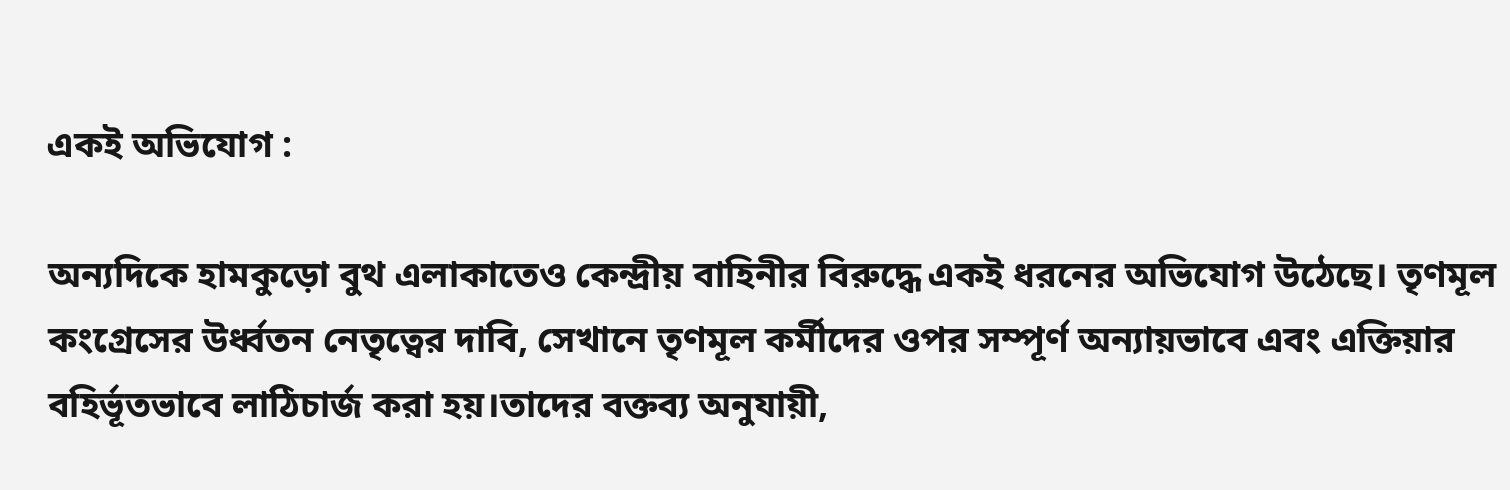একই অভিযোগ :

অন্যদিকে হামকুড়ো বুথ এলাকাতেও কেন্দ্রীয় বাহিনীর বিরুদ্ধে একই ধরনের অভিযোগ উঠেছে। তৃণমূল কংগ্রেসের উর্ধ্বতন নেতৃত্বের দাবি, সেখানে তৃণমূল কর্মীদের ওপর সম্পূর্ণ অন্যায়ভাবে এবং এক্তিয়ার বহির্ভূতভাবে লাঠিচার্জ করা হয়।তাদের বক্তব্য অনুযায়ী,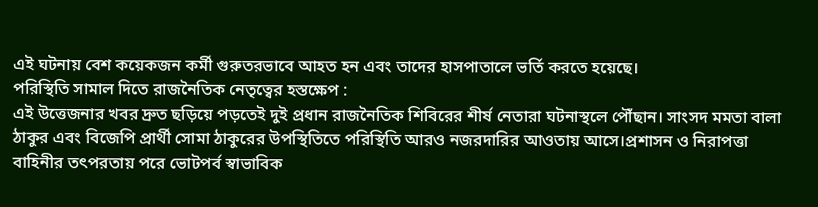এই ঘটনায় বেশ কয়েকজন কর্মী গুরুতরভাবে আহত হন এবং তাদের হাসপাতালে ভর্তি করতে হয়েছে।
পরিস্থিতি সামাল দিতে রাজনৈতিক নেতৃত্বের হস্তক্ষেপ :
এই উত্তেজনার খবর দ্রুত ছড়িয়ে পড়তেই দুই প্রধান রাজনৈতিক শিবিরের শীর্ষ নেতারা ঘটনাস্থলে পৌঁছান। সাংসদ মমতা বালা ঠাকুর এবং বিজেপি প্রার্থী সোমা ঠাকুরের উপস্থিতিতে পরিস্থিতি আরও নজরদারির আওতায় আসে।প্রশাসন ও নিরাপত্তা বাহিনীর তৎপরতায় পরে ভোটপর্ব স্বাভাবিক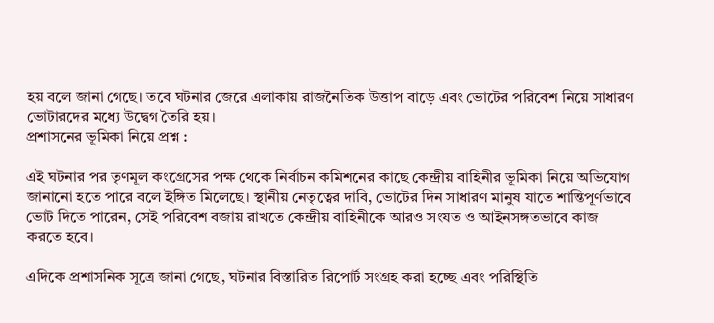হয় বলে জানা গেছে। তবে ঘটনার জেরে এলাকায় রাজনৈতিক উত্তাপ বাড়ে এবং ভোটের পরিবেশ নিয়ে সাধারণ ভোটারদের মধ্যে উদ্বেগ তৈরি হয়।
প্রশাসনের ভূমিকা নিয়ে প্রশ্ন :

এই ঘটনার পর তৃণমূল কংগ্রেসের পক্ষ থেকে নির্বাচন কমিশনের কাছে কেন্দ্রীয় বাহিনীর ভূমিকা নিয়ে অভিযোগ জানানো হতে পারে বলে ইঙ্গিত মিলেছে। স্থানীয় নেতৃত্বের দাবি, ভোটের দিন সাধারণ মানুষ যাতে শান্তিপূর্ণভাবে ভোট দিতে পারেন, সেই পরিবেশ বজায় রাখতে কেন্দ্রীয় বাহিনীকে আরও সংযত ও আইনসঙ্গতভাবে কাজ করতে হবে।

এদিকে প্রশাসনিক সূত্রে জানা গেছে, ঘটনার বিস্তারিত রিপোর্ট সংগ্রহ করা হচ্ছে এবং পরিস্থিতি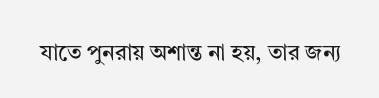যাতে পুনরায় অশান্ত না হয়, তার জন্য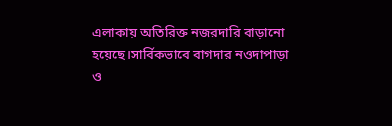এলাকায় অতিরিক্ত নজরদারি বাড়ানো হয়েছে।সার্বিকভাবে বাগদার নওদাপাড়া ও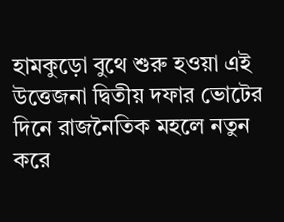হামকুড়ো বুথে শুরু হওয়া এই উত্তেজনা দ্বিতীয় দফার ভোটের দিনে রাজনৈতিক মহলে নতুন করে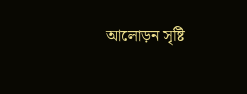আলোড়ন সৃষ্টি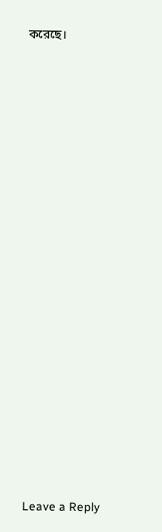করেছে।



















Leave a Reply